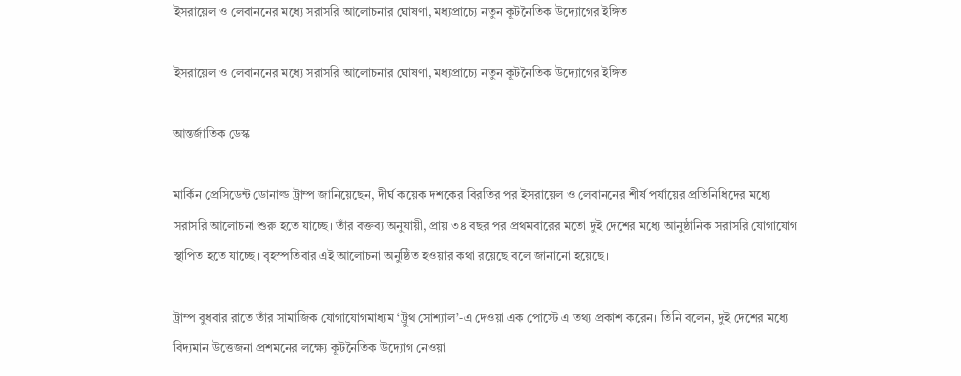ইসরায়েল ও লেবাননের মধ্যে সরাসরি আলোচনার ঘোষণা, মধ্যপ্রাচ্যে নতুন কূটনৈতিক উদ্যোগের ইঙ্গিত

ইসরায়েল ও লেবাননের মধ্যে সরাসরি আলোচনার ঘোষণা, মধ্যপ্রাচ্যে নতুন কূটনৈতিক উদ্যোগের ইঙ্গিত

আন্তর্জাতিক ডেস্ক

মার্কিন প্রেসিডেন্ট ডোনাল্ড ট্রাম্প জানিয়েছেন, দীর্ঘ কয়েক দশকের বিরতির পর ইসরায়েল ও লেবাননের শীর্ষ পর্যায়ের প্রতিনিধিদের মধ্যে সরাসরি আলোচনা শুরু হতে যাচ্ছে। তাঁর বক্তব্য অনুযায়ী, প্রায় ৩৪ বছর পর প্রথমবারের মতো দুই দেশের মধ্যে আনুষ্ঠানিক সরাসরি যোগাযোগ স্থাপিত হতে যাচ্ছে। বৃহস্পতিবার এই আলোচনা অনুষ্ঠিত হওয়ার কথা রয়েছে বলে জানানো হয়েছে।

ট্রাম্প বুধবার রাতে তাঁর সামাজিক যোগাযোগমাধ্যম ‘ট্রুথ সোশ্যাল’-এ দেওয়া এক পোস্টে এ তথ্য প্রকাশ করেন। তিনি বলেন, দুই দেশের মধ্যে বিদ্যমান উত্তেজনা প্রশমনের লক্ষ্যে কূটনৈতিক উদ্যোগ নেওয়া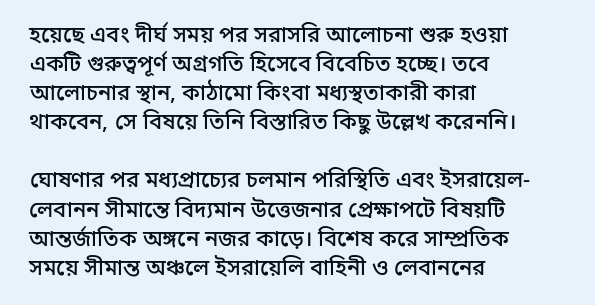হয়েছে এবং দীর্ঘ সময় পর সরাসরি আলোচনা শুরু হওয়া একটি গুরুত্বপূর্ণ অগ্রগতি হিসেবে বিবেচিত হচ্ছে। তবে আলোচনার স্থান, কাঠামো কিংবা মধ্যস্থতাকারী কারা থাকবেন, সে বিষয়ে তিনি বিস্তারিত কিছু উল্লেখ করেননি।

ঘোষণার পর মধ্যপ্রাচ্যের চলমান পরিস্থিতি এবং ইসরায়েল-লেবানন সীমান্তে বিদ্যমান উত্তেজনার প্রেক্ষাপটে বিষয়টি আন্তর্জাতিক অঙ্গনে নজর কাড়ে। বিশেষ করে সাম্প্রতিক সময়ে সীমান্ত অঞ্চলে ইসরায়েলি বাহিনী ও লেবাননের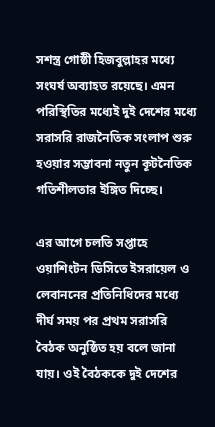সশস্ত্র গোষ্ঠী হিজবুল্লাহর মধ্যে সংঘর্ষ অব্যাহত রয়েছে। এমন পরিস্থিতির মধ্যেই দুই দেশের মধ্যে সরাসরি রাজনৈতিক সংলাপ শুরু হওয়ার সম্ভাবনা নতুন কূটনৈতিক গতিশীলতার ইঙ্গিত দিচ্ছে।

এর আগে চলতি সপ্তাহে ওয়াশিংটন ডিসিতে ইসরায়েল ও লেবাননের প্রতিনিধিদের মধ্যে দীর্ঘ সময় পর প্রথম সরাসরি বৈঠক অনুষ্ঠিত হয় বলে জানা যায়। ওই বৈঠককে দুই দেশের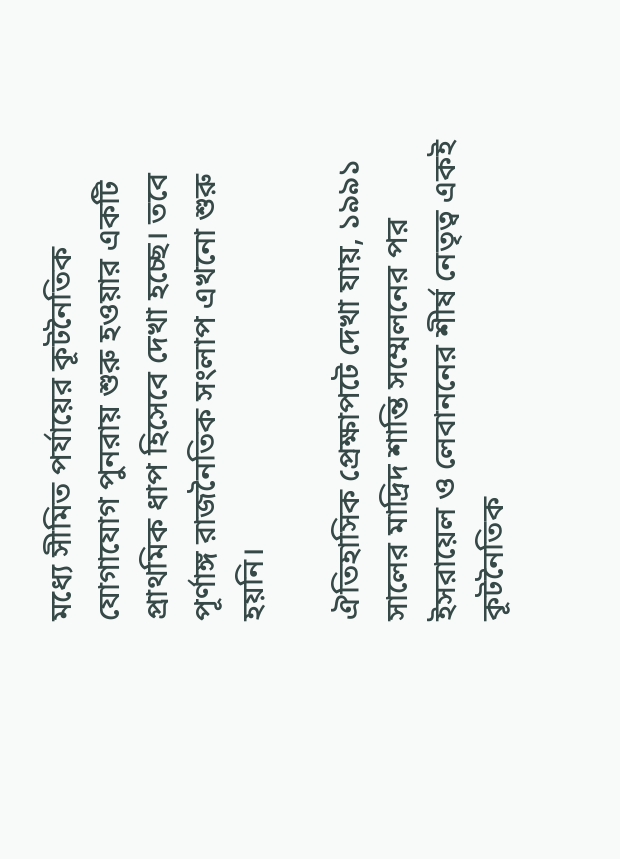মধ্যে সীমিত পর্যায়ের কূটনৈতিক যোগাযোগ পুনরায় শুরু হওয়ার একটি প্রাথমিক ধাপ হিসেবে দেখা হচ্ছে। তবে পূর্ণাঙ্গ রাজনৈতিক সংলাপ এখনো শুরু হয়নি।

ঐতিহাসিক প্রেক্ষাপটে দেখা যায়, ১৯৯১ সালের মাদ্রিদ শান্তি সম্মেলনের পর ইসরায়েল ও লেবাননের শীর্ষ নেতৃত্ব একই কূটনৈতিক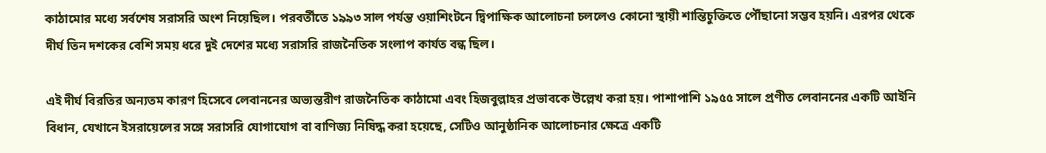কাঠামোর মধ্যে সর্বশেষ সরাসরি অংশ নিয়েছিল। পরবর্তীতে ১৯৯৩ সাল পর্যন্ত ওয়াশিংটনে দ্বিপাক্ষিক আলোচনা চললেও কোনো স্থায়ী শান্তিচুক্তিতে পৌঁছানো সম্ভব হয়নি। এরপর থেকে দীর্ঘ তিন দশকের বেশি সময় ধরে দুই দেশের মধ্যে সরাসরি রাজনৈতিক সংলাপ কার্যত বন্ধ ছিল।

এই দীর্ঘ বিরতির অন্যতম কারণ হিসেবে লেবাননের অভ্যন্তরীণ রাজনৈতিক কাঠামো এবং হিজবুল্লাহর প্রভাবকে উল্লেখ করা হয়। পাশাপাশি ১৯৫৫ সালে প্রণীত লেবাননের একটি আইনি বিধান, যেখানে ইসরায়েলের সঙ্গে সরাসরি যোগাযোগ বা বাণিজ্য নিষিদ্ধ করা হয়েছে, সেটিও আনুষ্ঠানিক আলোচনার ক্ষেত্রে একটি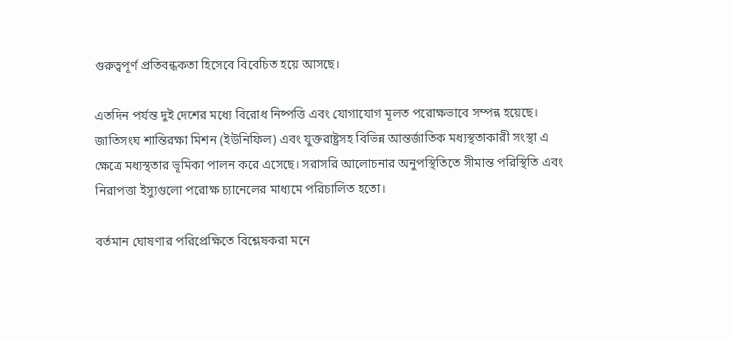গুরুত্বপূর্ণ প্রতিবন্ধকতা হিসেবে বিবেচিত হয়ে আসছে।

এতদিন পর্যন্ত দুই দেশের মধ্যে বিরোধ নিষ্পত্তি এবং যোগাযোগ মূলত পরোক্ষভাবে সম্পন্ন হয়েছে। জাতিসংঘ শান্তিরক্ষা মিশন (ইউনিফিল) এবং যুক্তরাষ্ট্রসহ বিভিন্ন আন্তর্জাতিক মধ্যস্থতাকারী সংস্থা এ ক্ষেত্রে মধ্যস্থতার ভূমিকা পালন করে এসেছে। সরাসরি আলোচনার অনুপস্থিতিতে সীমান্ত পরিস্থিতি এবং নিরাপত্তা ইস্যুগুলো পরোক্ষ চ্যানেলের মাধ্যমে পরিচালিত হতো।

বর্তমান ঘোষণার পরিপ্রেক্ষিতে বিশ্লেষকরা মনে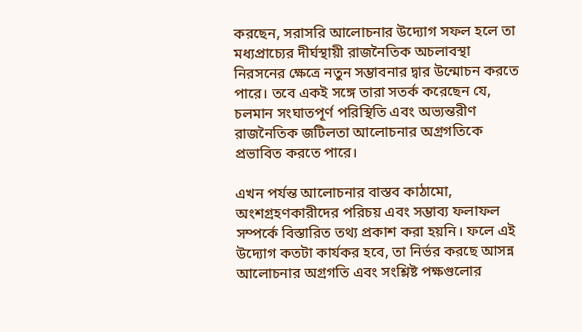করছেন, সরাসরি আলোচনার উদ্যোগ সফল হলে তা মধ্যপ্রাচ্যের দীর্ঘস্থায়ী রাজনৈতিক অচলাবস্থা নিরসনের ক্ষেত্রে নতুন সম্ভাবনার দ্বার উন্মোচন করতে পারে। তবে একই সঙ্গে তারা সতর্ক করেছেন যে, চলমান সংঘাতপূর্ণ পরিস্থিতি এবং অভ্যন্তরীণ রাজনৈতিক জটিলতা আলোচনার অগ্রগতিকে প্রভাবিত করতে পারে।

এখন পর্যন্ত আলোচনার বাস্তব কাঠামো, অংশগ্রহণকারীদের পরিচয় এবং সম্ভাব্য ফলাফল সম্পর্কে বিস্তারিত তথ্য প্রকাশ করা হয়নি। ফলে এই উদ্যোগ কতটা কার্যকর হবে, তা নির্ভর করছে আসন্ন আলোচনার অগ্রগতি এবং সংশ্লিষ্ট পক্ষগুলোর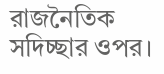রাজনৈতিক সদিচ্ছার ওপর।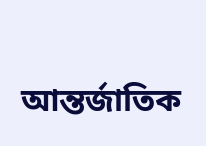আন্তর্জাতিক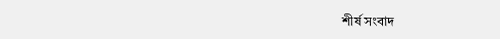শীর্ষ সংবাদ